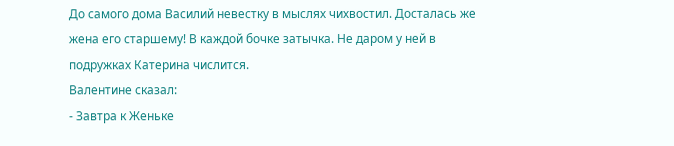До самого дома Василий невестку в мыслях чихвостил. Досталась же жена его старшему! В каждой бочке затычка. Не даром у ней в подружках Катерина числится.
Валентине сказал:
- Завтра к Женьке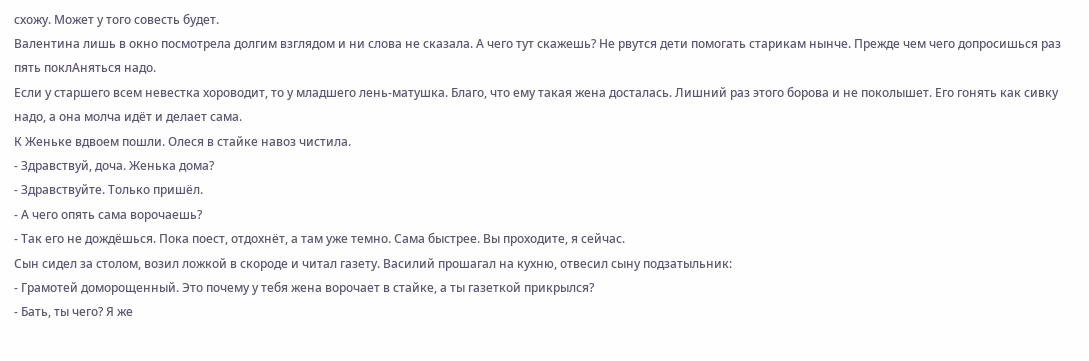схожу. Может у того совесть будет.
Валентина лишь в окно посмотрела долгим взглядом и ни слова не сказала. А чего тут скажешь? Не рвутся дети помогать старикам нынче. Прежде чем чего допросишься раз пять поклАняться надо.
Если у старшего всем невестка хороводит, то у младшего лень-матушка. Благо, что ему такая жена досталась. Лишний раз этого борова и не поколышет. Его гонять как сивку надо, а она молча идёт и делает сама.
К Женьке вдвоем пошли. Олеся в стайке навоз чистила.
- Здравствуй, доча. Женька дома?
- Здравствуйте. Только пришёл.
- А чего опять сама ворочаешь?
- Так его не дождёшься. Пока поест, отдохнёт, а там уже темно. Сама быстрее. Вы проходите, я сейчас.
Сын сидел за столом, возил ложкой в скороде и читал газету. Василий прошагал на кухню, отвесил сыну подзатыльник:
- Грамотей доморощенный. Это почему у тебя жена ворочает в стайке, а ты газеткой прикрылся?
- Бать, ты чего? Я же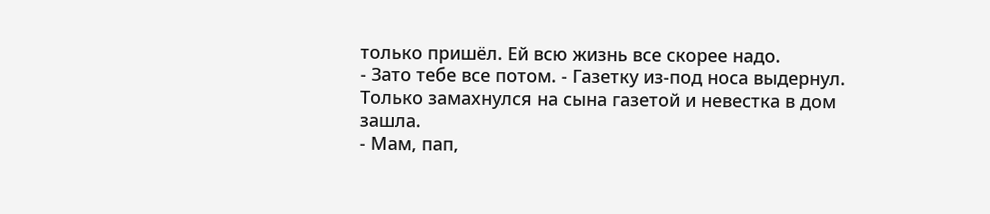только пришёл. Ей всю жизнь все скорее надо.
- Зато тебе все потом. - Газетку из-под носа выдернул.
Только замахнулся на сына газетой и невестка в дом зашла.
- Мам, пап,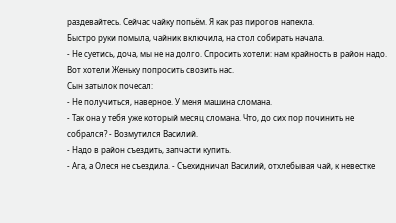раздевайтесь. Сейчас чайку попьём. Я как раз пирогов напекла.
Быстро руки помыла, чайник включила, на стол собирать начала.
- Не суетись, доча, мы не на долго. Спросить хотели: нам крайность в район надо. Вот хотели Женьку попросить свозить нас.
Сын затылок почесал:
- Не получиться, наверное. У меня машина сломана.
- Так она у тебя уже который месяц сломана. Что, до сих пор починить не собрался? - Возмутился Василий.
- Надо в район съездить, запчасти купить.
- Ага, а Олеся не съездила. - Съехидничал Василий, отхлебывая чай, к невестке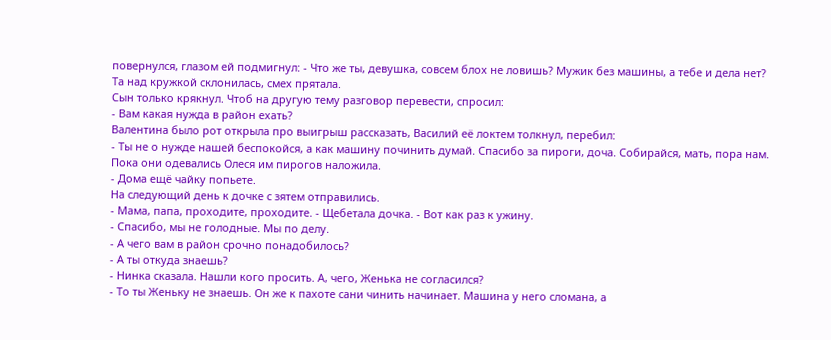повернулся, глазом ей подмигнул: - Что же ты, девушка, совсем блох не ловишь? Мужик без машины, а тебе и дела нет?
Та над кружкой склонилась, смех прятала.
Сын только крякнул. Чтоб на другую тему разговор перевести, спросил:
- Вам какая нужда в район ехать?
Валентина было рот открыла про выигрыш рассказать, Василий её локтем толкнул, перебил:
- Ты не о нужде нашей беспокойся, а как машину починить думай. Спасибо за пироги, доча. Собирайся, мать, пора нам.
Пока они одевались Олеся им пирогов наложила.
- Дома ещё чайку попьете.
На следующий день к дочке с зятем отправились.
- Мама, папа, проходите, проходите. - Щебетала дочка. - Вот как раз к ужину.
- Спасибо, мы не голодные. Мы по делу.
- А чего вам в район срочно понадобилось?
- А ты откуда знаешь?
- Нинка сказала. Нашли кого просить. А, чего, Женька не согласился?
- То ты Женьку не знаешь. Он же к пахоте сани чинить начинает. Машина у него сломана, а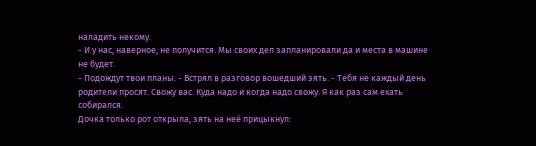наладить некому.
- И у нас, наверное, не получится. Мы своих дел запланировали да и места в машине не будет.
- Подождут твои планы. - Встрял в разговор вошедший зять. - Тебя не каждый день родители просят. Свожу вас. Куда надо и когда надо свожу. Я как раз сам ехать собирался.
Дочка только рот открыла, зять на неё прицыкнул: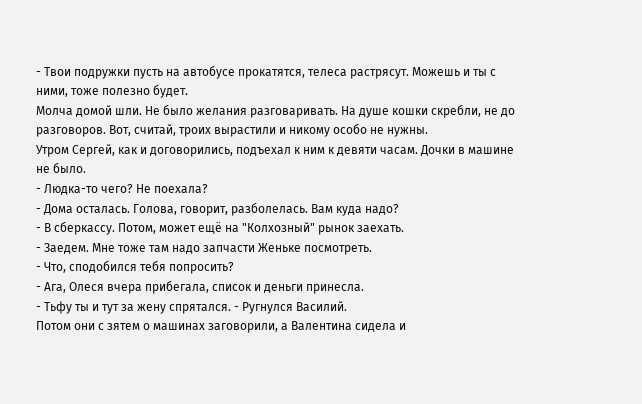- Твои подружки пусть на автобусе прокатятся, телеса растрясут. Можешь и ты с ними, тоже полезно будет.
Молча домой шли. Не было желания разговаривать. На душе кошки скребли, не до разговоров. Вот, считай, троих вырастили и никому особо не нужны.
Утром Сергей, как и договорились, подъехал к ним к девяти часам. Дочки в машине не было.
- Людка-то чего? Не поехала?
- Дома осталась. Голова, говорит, разболелась. Вам куда надо?
- В сберкассу. Потом, может ещё на "Колхозный" рынок заехать.
- Заедем. Мне тоже там надо запчасти Женьке посмотреть.
- Что, сподобился тебя попросить?
- Ага, Олеся вчера прибегала, список и деньги принесла.
- Тьфу ты и тут за жену спрятался. - Ругнулся Василий.
Потом они с зятем о машинах заговорили, а Валентина сидела и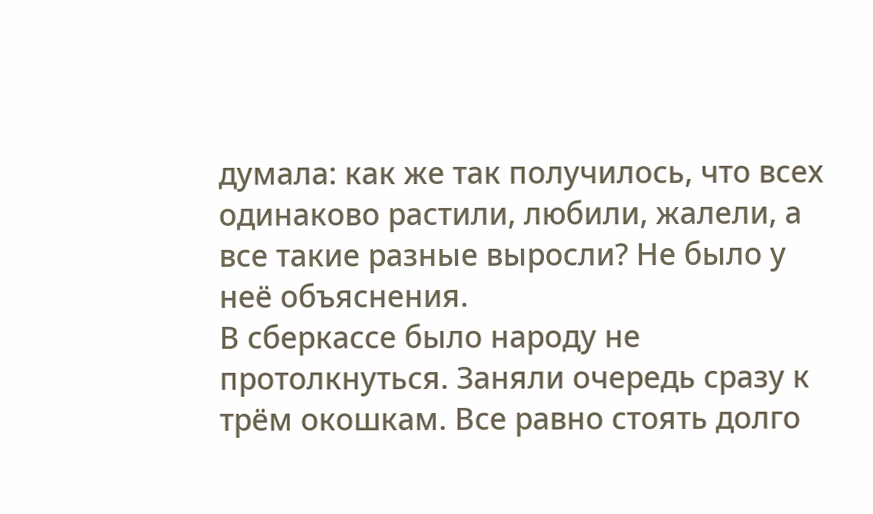думала: как же так получилось, что всех одинаково растили, любили, жалели, а все такие разные выросли? Не было у неё объяснения.
В сберкассе было народу не протолкнуться. Заняли очередь сразу к трём окошкам. Все равно стоять долго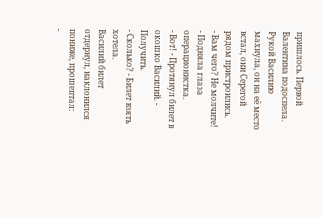пришлось. Первой Валентина подоспела. Рукой Василию махнула, он на её место встал, они Серегой рядом пристроились.
- Вам чего? Не молчите! - Подняла глаза операционистка.
- Вот! - Протянул билет в окошко Василий. - Получить.
- Сколько? - Билет взять хотела.
Василий билет отдернул, наклонился пониже, прошептал:
-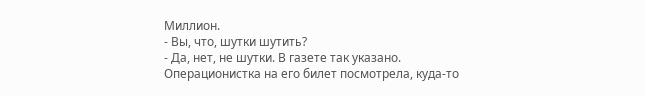Миллион.
- Вы, что, шутки шутить?
- Да, нет, не шутки. В газете так указано.
Операционистка на его билет посмотрела, куда-то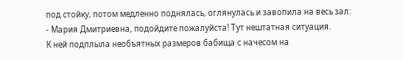под стойку, потом медленно поднялась, оглянулась и завопила на весь зал:
- Мария Дмитриевна, подойдите пожалуйста! Тут нештатная ситуация.
К ней подплыла необъятных размеров бабища с начесом на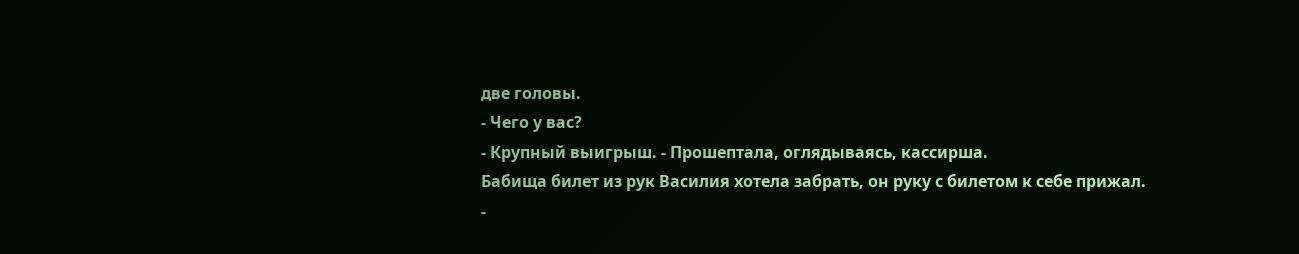две головы.
- Чего у вас?
- Крупный выигрыш. - Прошептала, оглядываясь, кассирша.
Бабища билет из рук Василия хотела забрать, он руку с билетом к себе прижал.
-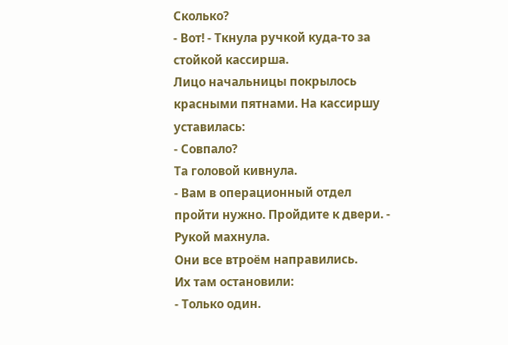Сколько?
- Вот! - Ткнула ручкой куда-то за стойкой кассирша.
Лицо начальницы покрылось красными пятнами. На кассиршу уставилась:
- Совпало?
Та головой кивнула.
- Вам в операционный отдел пройти нужно. Пройдите к двери. - Рукой махнула.
Они все втроём направились.
Их там остановили:
- Только один.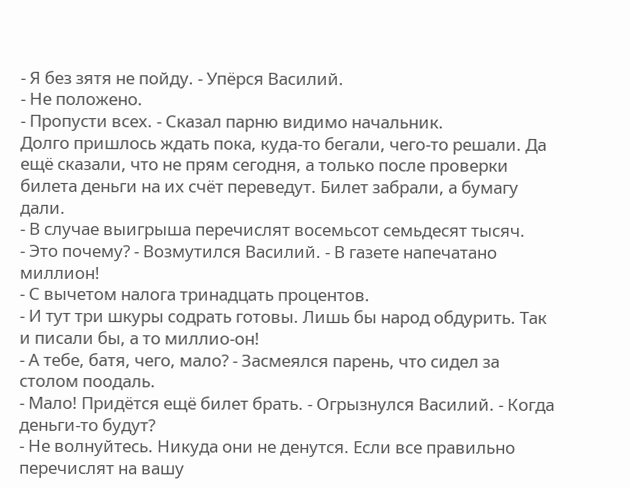- Я без зятя не пойду. - Упёрся Василий.
- Не положено.
- Пропусти всех. - Сказал парню видимо начальник.
Долго пришлось ждать пока, куда-то бегали, чего-то решали. Да ещё сказали, что не прям сегодня, а только после проверки билета деньги на их счёт переведут. Билет забрали, а бумагу дали.
- В случае выигрыша перечислят восемьсот семьдесят тысяч.
- Это почему? - Возмутился Василий. - В газете напечатано миллион!
- С вычетом налога тринадцать процентов.
- И тут три шкуры содрать готовы. Лишь бы народ обдурить. Так и писали бы, а то миллио-он!
- А тебе, батя, чего, мало? - Засмеялся парень, что сидел за столом поодаль.
- Мало! Придётся ещё билет брать. - Огрызнулся Василий. - Когда деньги-то будут?
- Не волнуйтесь. Никуда они не денутся. Если все правильно перечислят на вашу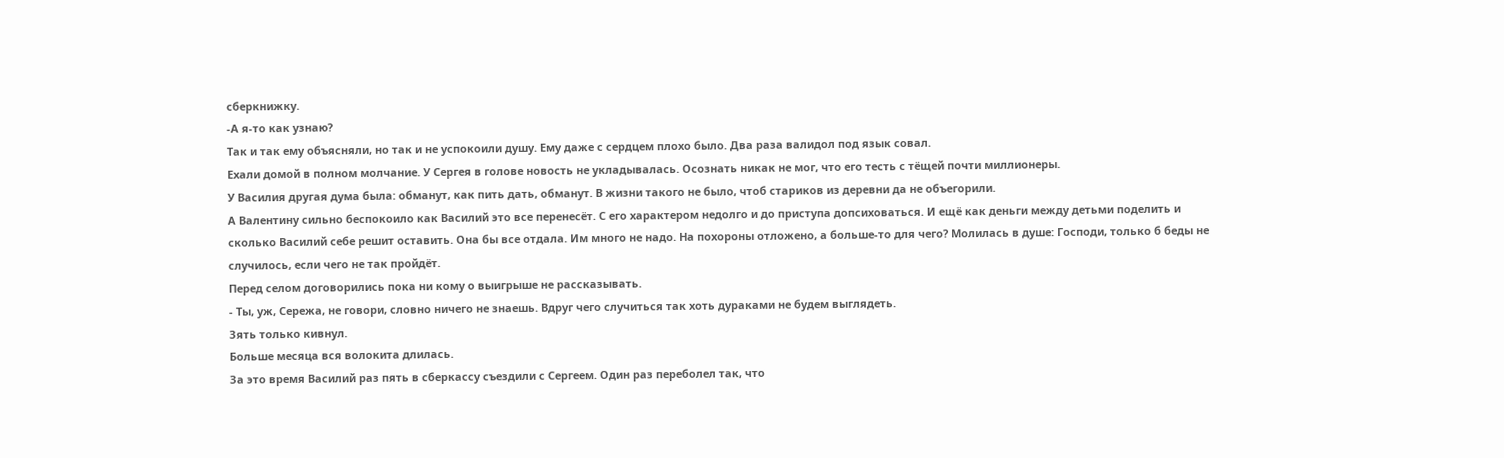сберкнижку.
-А я-то как узнаю?
Так и так ему объясняли, но так и не успокоили душу. Ему даже с сердцем плохо было. Два раза валидол под язык совал.
Ехали домой в полном молчание. У Сергея в голове новость не укладывалась. Осознать никак не мог, что его тесть с тёщей почти миллионеры.
У Василия другая дума была: обманут, как пить дать, обманут. В жизни такого не было, чтоб стариков из деревни да не объегорили.
А Валентину сильно беспокоило как Василий это все перенесёт. С его характером недолго и до приступа допсиховаться. И ещё как деньги между детьми поделить и сколько Василий себе решит оставить. Она бы все отдала. Им много не надо. На похороны отложено, а больше-то для чего? Молилась в душе: Господи, только б беды не случилось, если чего не так пройдёт.
Перед селом договорились пока ни кому о выигрыше не рассказывать.
- Ты, уж, Сережа, не говори, словно ничего не знаешь. Вдруг чего случиться так хоть дураками не будем выглядеть.
Зять только кивнул.
Больше месяца вся волокита длилась.
За это время Василий раз пять в сберкассу съездили с Сергеем. Один раз переболел так, что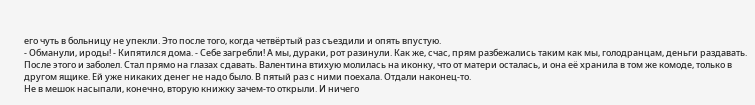его чуть в больницу не упекли. Это после того, когда четвёртый раз съездили и опять впустую.
- Обманули, ироды! - Кипятился дома. - Себе загребли! А мы, дураки, рот разинули. Как же, счас, прям разбежались таким как мы, голодранцам, деньги раздавать.
После этого и заболел. Стал прямо на глазах сдавать. Валентина втихую молилась на иконку, что от матери осталась, и она её хранила в том же комоде, только в другом ящике. Ей уже никаких денег не надо было. В пятый раз с ними поехала. Отдали наконец-то.
Не в мешок насыпали, конечно, вторую книжку зачем-то открыли. И ничего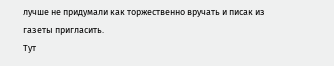лучше не придумали как торжественно вручать и писак из газеты пригласить.
Тут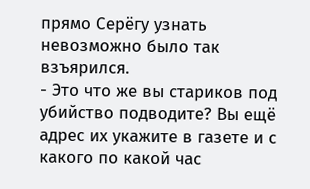прямо Серёгу узнать невозможно было так взъярился.
- Это что же вы стариков под убийство подводите? Вы ещё адрес их укажите в газете и с какого по какой час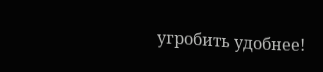угробить удобнее!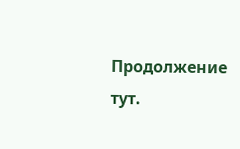Продолжение тут.